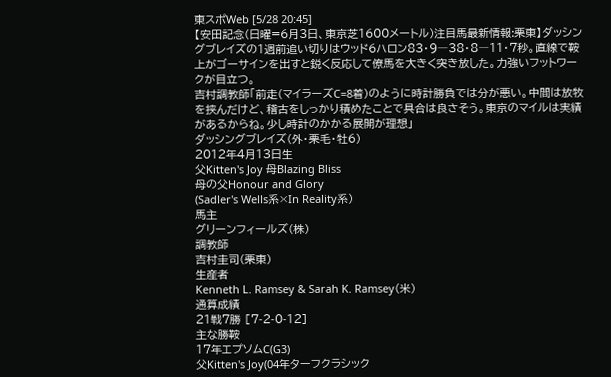東スポWeb [5/28 20:45]
【安田記念(日曜=6月3日、東京芝1600メートル)注目馬最新情報:栗東】ダッシングブレイズの1週前追い切りはウッド6ハロン83・9―38・8―11・7秒。直線で鞍上がゴーサインを出すと鋭く反応して僚馬を大きく突き放した。力強いフットワークが目立つ。
吉村調教師「前走(マイラーズC=8着)のように時計勝負では分が悪い。中間は放牧を挟んだけど、稽古をしっかり積めたことで具合は良さそう。東京のマイルは実績があるからね。少し時計のかかる展開が理想」
ダッシングブレイズ(外・栗毛・牡6)
2012年4月13日生
父Kitten's Joy 母Blazing Bliss
母の父Honour and Glory
(Sadler's Wells系×In Reality系)
馬主
グリーンフィールズ(株)
調教師
吉村圭司(栗東)
生産者
Kenneth L. Ramsey & Sarah K. Ramsey(米)
通算成績
21戦7勝 [7-2-0-12]
主な勝鞍
17年エプソムC(G3)
父Kitten's Joy(04年ターフクラシック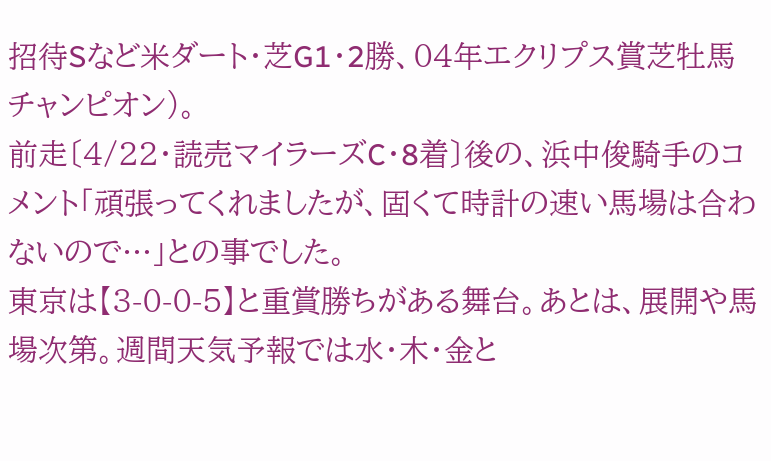招待Sなど米ダート・芝G1・2勝、04年エクリプス賞芝牡馬チャンピオン)。
前走〔4/22・読売マイラーズC・8着〕後の、浜中俊騎手のコメント「頑張ってくれましたが、固くて時計の速い馬場は合わないので…」との事でした。
東京は【3-0-0-5】と重賞勝ちがある舞台。あとは、展開や馬場次第。週間天気予報では水・木・金と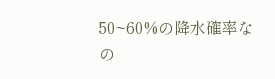50~60%の降水確率なの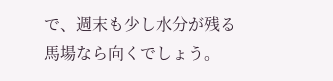で、週末も少し水分が残る馬場なら向くでしょう。